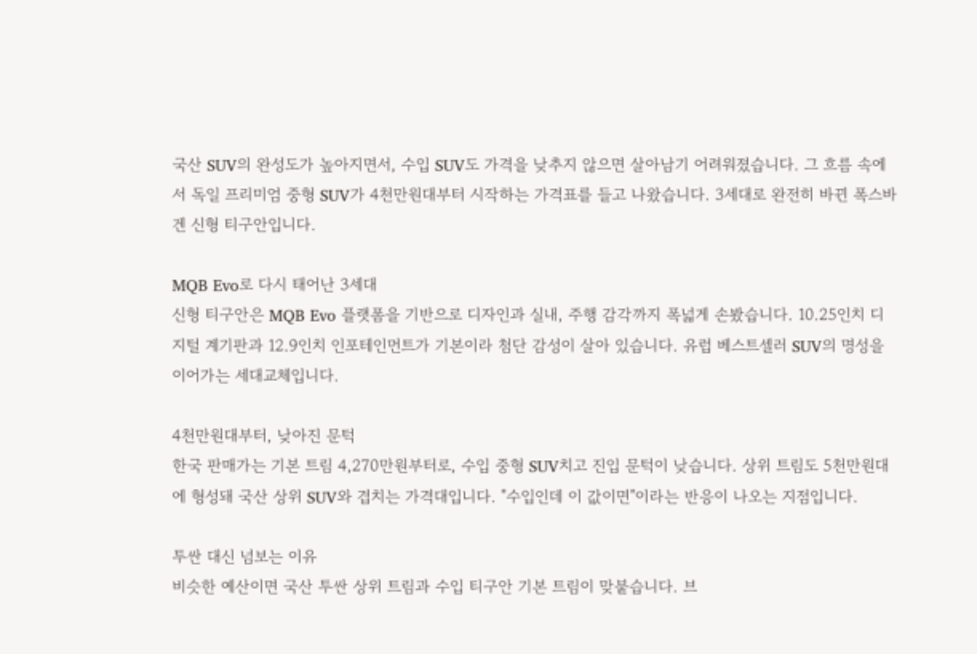국산 SUV의 완성도가 높아지면서, 수입 SUV도 가격을 낮추지 않으면 살아남기 어려워졌습니다. 그 흐름 속에서 독일 프리미엄 중형 SUV가 4천만원대부터 시작하는 가격표를 들고 나왔습니다. 3세대로 완전히 바뀐 폭스바겐 신형 티구안입니다.

MQB Evo로 다시 태어난 3세대
신형 티구안은 MQB Evo 플랫폼을 기반으로 디자인과 실내, 주행 감각까지 폭넓게 손봤습니다. 10.25인치 디지털 계기판과 12.9인치 인포테인먼트가 기본이라 첨단 감성이 살아 있습니다. 유럽 베스트셀러 SUV의 명성을 이어가는 세대교체입니다.

4천만원대부터, 낮아진 문턱
한국 판매가는 기본 트림 4,270만원부터로, 수입 중형 SUV치고 진입 문턱이 낮습니다. 상위 트림도 5천만원대에 형성돼 국산 상위 SUV와 겹치는 가격대입니다. "수입인데 이 값이면"이라는 반응이 나오는 지점입니다.

투싼 대신 넘보는 이유
비슷한 예산이면 국산 투싼 상위 트림과 수입 티구안 기본 트림이 맞붙습니다. 브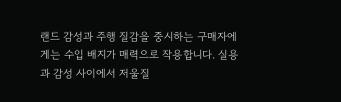랜드 감성과 주행 질감을 중시하는 구매자에게는 수입 배지가 매력으로 작용합니다. 실용과 감성 사이에서 저울질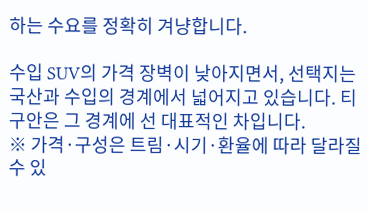하는 수요를 정확히 겨냥합니다.

수입 SUV의 가격 장벽이 낮아지면서, 선택지는 국산과 수입의 경계에서 넓어지고 있습니다. 티구안은 그 경계에 선 대표적인 차입니다.
※ 가격·구성은 트림·시기·환율에 따라 달라질 수 있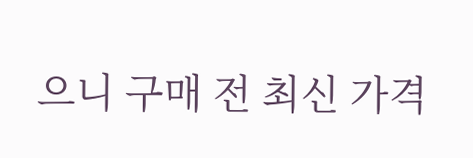으니 구매 전 최신 가격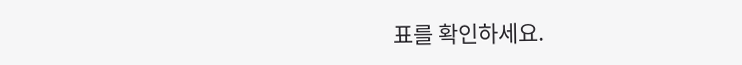표를 확인하세요.